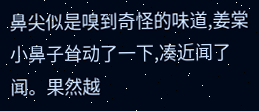鼻尖似是嗅到奇怪的味道,姜棠小鼻子耸动了一下,凑近闻了闻。果然越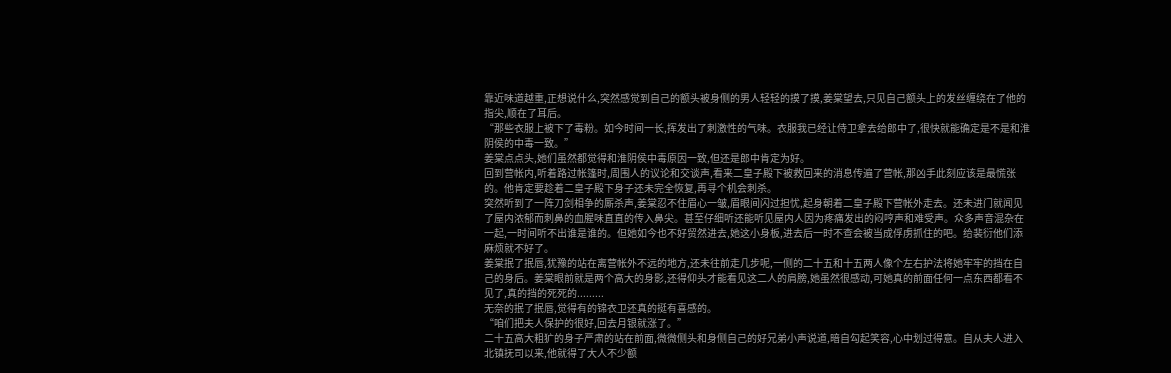靠近味道越重,正想说什么,突然感觉到自己的额头被身侧的男人轻轻的摸了摸,姜棠望去,只见自己额头上的发丝缠绕在了他的指尖,顺在了耳后。
“那些衣服上被下了毒粉。如今时间一长,挥发出了刺激性的气味。衣服我已经让侍卫拿去给郎中了,很快就能确定是不是和淮阴侯的中毒一致。”
姜棠点点头,她们虽然都觉得和淮阴侯中毒原因一致,但还是郎中肯定为好。
回到营帐内,听着路过帐篷时,周围人的议论和交谈声,看来二皇子殿下被救回来的消息传遍了营帐,那凶手此刻应该是最慌张的。他肯定要趁着二皇子殿下身子还未完全恢复,再寻个机会刺杀。
突然听到了一阵刀剑相争的厮杀声,姜棠忍不住眉心一皱,眉眼间闪过担忧,起身朝着二皇子殿下营帐外走去。还未进门就闻见了屋内浓郁而刺鼻的血腥味直直的传入鼻尖。甚至仔细听还能听见屋内人因为疼痛发出的闷哼声和难受声。众多声音混杂在一起,一时间听不出谁是谁的。但她如今也不好贸然进去,她这小身板,进去后一时不查会被当成俘虏抓住的吧。给裴衍他们添麻烦就不好了。
姜棠抿了抿唇,犹豫的站在离营帐外不远的地方,还未往前走几步呢,一侧的二十五和十五两人像个左右护法将她牢牢的挡在自己的身后。姜棠眼前就是两个高大的身影,还得仰头才能看见这二人的肩膀,她虽然很感动,可她真的前面任何一点东西都看不见了,真的挡的死死的.........
无奈的抿了抿唇,觉得有的锦衣卫还真的挺有喜感的。
“咱们把夫人保护的很好,回去月银就涨了。”
二十五高大粗犷的身子严肃的站在前面,微微侧头和身侧自己的好兄弟小声说道,暗自勾起笑容,心中划过得意。自从夫人进入北镇抚司以来,他就得了大人不少额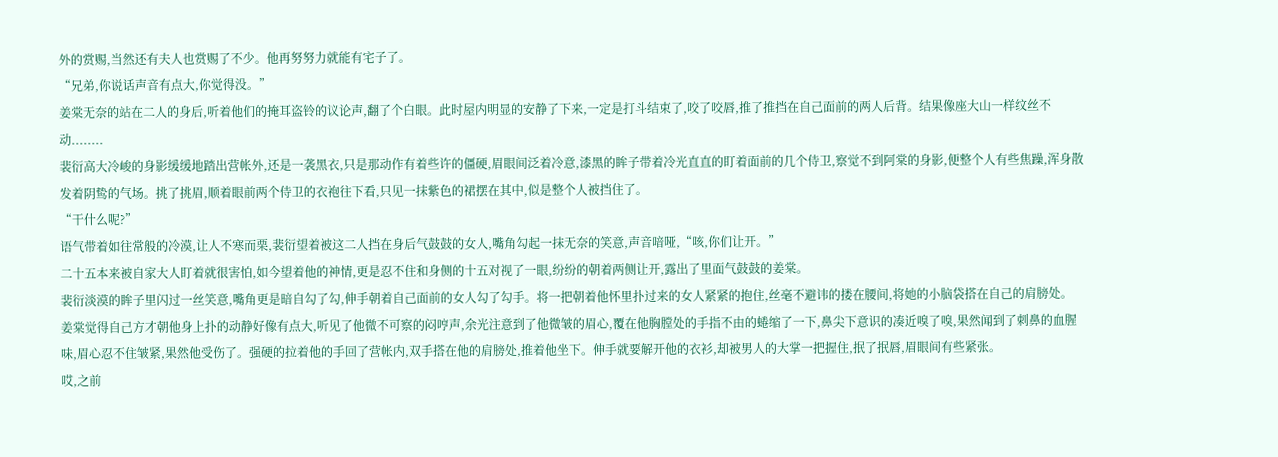外的赏赐,当然还有夫人也赏赐了不少。他再努努力就能有宅子了。
“兄弟,你说话声音有点大,你觉得没。”
姜棠无奈的站在二人的身后,听着他们的掩耳盗铃的议论声,翻了个白眼。此时屋内明显的安静了下来,一定是打斗结束了,咬了咬唇,推了推挡在自己面前的两人后背。结果像座大山一样纹丝不动........
裴衍高大冷峻的身影缓缓地踏出营帐外,还是一袭黑衣,只是那动作有着些许的僵硬,眉眼间泛着冷意,漆黑的眸子带着冷光直直的盯着面前的几个侍卫,察觉不到阿棠的身影,便整个人有些焦躁,浑身散发着阴鸷的气场。挑了挑眉,顺着眼前两个侍卫的衣袍往下看,只见一抹紫色的裙摆在其中,似是整个人被挡住了。
“干什么呢?”
语气带着如往常般的冷漠,让人不寒而栗,裴衍望着被这二人挡在身后气鼓鼓的女人,嘴角勾起一抹无奈的笑意,声音喑哑,“咳,你们让开。”
二十五本来被自家大人盯着就很害怕,如今望着他的神情,更是忍不住和身侧的十五对视了一眼,纷纷的朝着两侧让开,露出了里面气鼓鼓的姜棠。
裴衍淡漠的眸子里闪过一丝笑意,嘴角更是暗自勾了勾,伸手朝着自己面前的女人勾了勾手。将一把朝着他怀里扑过来的女人紧紧的抱住,丝毫不避讳的搂在腰间,将她的小脑袋搭在自己的肩膀处。
姜棠觉得自己方才朝他身上扑的动静好像有点大,听见了他微不可察的闷哼声,余光注意到了他微皱的眉心,覆在他胸膛处的手指不由的蜷缩了一下,鼻尖下意识的凑近嗅了嗅,果然闻到了刺鼻的血腥味,眉心忍不住皱紧,果然他受伤了。强硬的拉着他的手回了营帐内,双手搭在他的肩膀处,推着他坐下。伸手就要解开他的衣衫,却被男人的大掌一把握住,抿了抿唇,眉眼间有些紧张。
哎,之前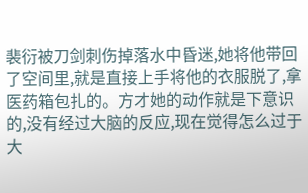裴衍被刀剑刺伤掉落水中昏迷,她将他带回了空间里,就是直接上手将他的衣服脱了,拿医药箱包扎的。方才她的动作就是下意识的,没有经过大脑的反应,现在觉得怎么过于大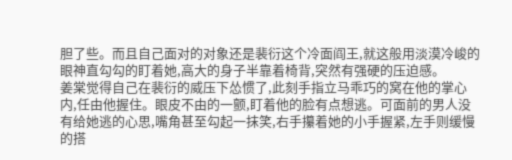胆了些。而且自己面对的对象还是裴衍这个冷面阎王,就这般用淡漠冷峻的眼神直勾勾的盯着她,高大的身子半靠着椅背,突然有强硬的压迫感。
姜棠觉得自己在裴衍的威压下怂惯了,此刻手指立马乖巧的窝在他的掌心内,任由他握住。眼皮不由的一颤,盯着他的脸有点想逃。可面前的男人没有给她逃的心思,嘴角甚至勾起一抹笑,右手攥着她的小手握紧,左手则缓慢的搭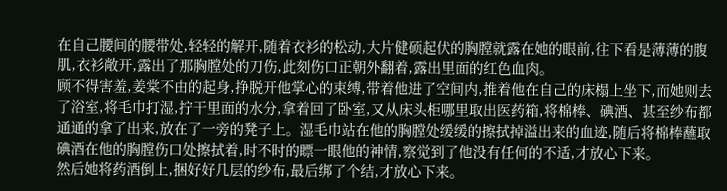在自己腰间的腰带处,轻轻的解开,随着衣衫的松动,大片健硕起伏的胸膛就露在她的眼前,往下看是薄薄的腹肌,衣衫敞开,露出了那胸膛处的刀伤,此刻伤口正朝外翻着,露出里面的红色血肉。
顾不得害羞,姜棠不由的起身,挣脱开他掌心的束缚,带着他进了空间内,推着他在自己的床榻上坐下,而她则去了浴室,将毛巾打湿,拧干里面的水分,拿着回了卧室,又从床头柜哪里取出医药箱,将棉棒、碘酒、甚至纱布都通通的拿了出来,放在了一旁的凳子上。湿毛巾站在他的胸膛处缓缓的擦拭掉溢出来的血迹,随后将棉棒蘸取碘酒在他的胸膛伤口处擦拭着,时不时的瞟一眼他的神情,察觉到了他没有任何的不适,才放心下来。
然后她将药酒倒上,捆好好几层的纱布,最后绑了个结,才放心下来。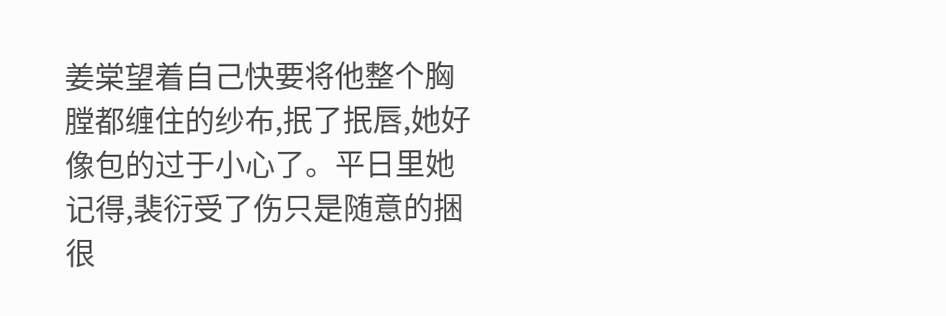姜棠望着自己快要将他整个胸膛都缠住的纱布,抿了抿唇,她好像包的过于小心了。平日里她记得,裴衍受了伤只是随意的捆很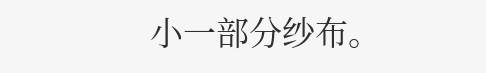小一部分纱布。